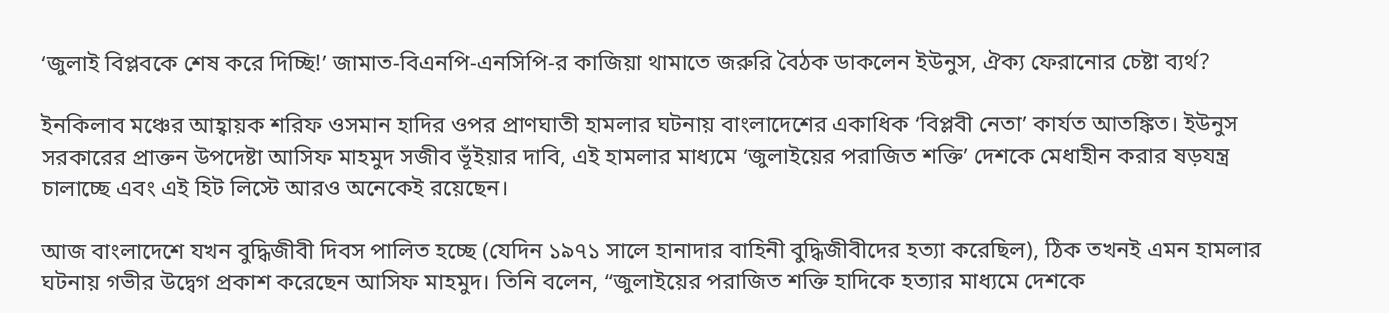‘জুলাই বিপ্লবকে শেষ করে দিচ্ছি!’ জামাত-বিএনপি-এনসিপি-র কাজিয়া থামাতে জরুরি বৈঠক ডাকলেন ইউনুস, ঐক্য ফেরানোর চেষ্টা ব্যর্থ?

ইনকিলাব মঞ্চের আহ্বায়ক শরিফ ওসমান হাদির ওপর প্রাণঘাতী হামলার ঘটনায় বাংলাদেশের একাধিক ‘বিপ্লবী নেতা’ কার্যত আতঙ্কিত। ইউনুস সরকারের প্রাক্তন উপদেষ্টা আসিফ মাহমুদ সজীব ভূঁইয়ার দাবি, এই হামলার মাধ্যমে ‘জুলাইয়ের পরাজিত শক্তি’ দেশকে মেধাহীন করার ষড়যন্ত্র চালাচ্ছে এবং এই হিট লিস্টে আরও অনেকেই রয়েছেন।

আজ বাংলাদেশে যখন বুদ্ধিজীবী দিবস পালিত হচ্ছে (যেদিন ১৯৭১ সালে হানাদার বাহিনী বুদ্ধিজীবীদের হত্যা করেছিল), ঠিক তখনই এমন হামলার ঘটনায় গভীর উদ্বেগ প্রকাশ করেছেন আসিফ মাহমুদ। তিনি বলেন, “জুলাইয়ের পরাজিত শক্তি হাদিকে হত্যার মাধ্যমে দেশকে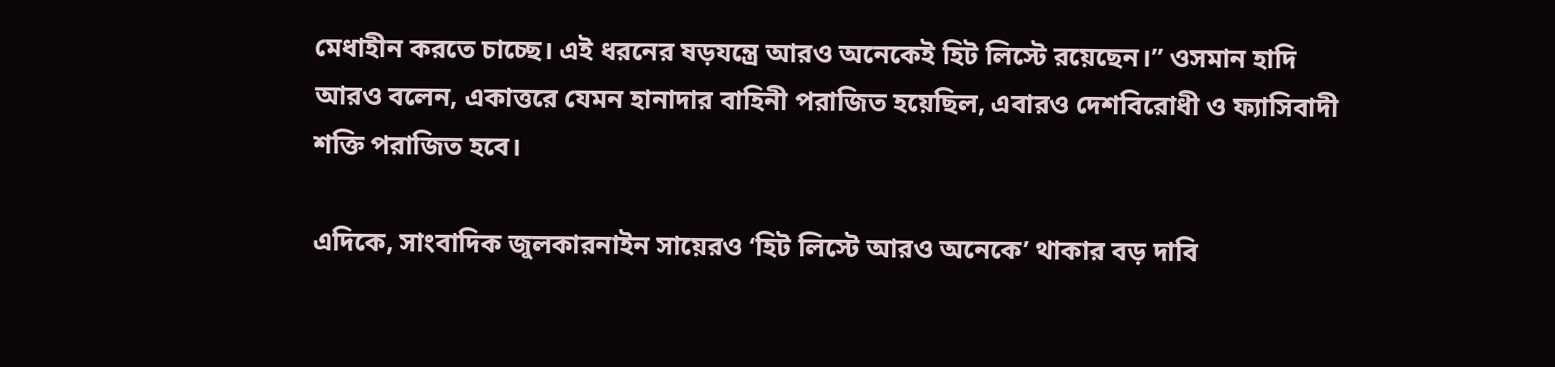মেধাহীন করতে চাচ্ছে। এই ধরনের ষড়যন্ত্রে আরও অনেকেই হিট লিস্টে রয়েছেন।” ওসমান হাদি আরও বলেন, একাত্তরে যেমন হানাদার বাহিনী পরাজিত হয়েছিল, এবারও দেশবিরোধী ও ফ্যাসিবাদী শক্তি পরাজিত হবে।

এদিকে, সাংবাদিক জুলকারনাইন সায়েরও ‘হিট লিস্টে আরও অনেকে’ থাকার বড় দাবি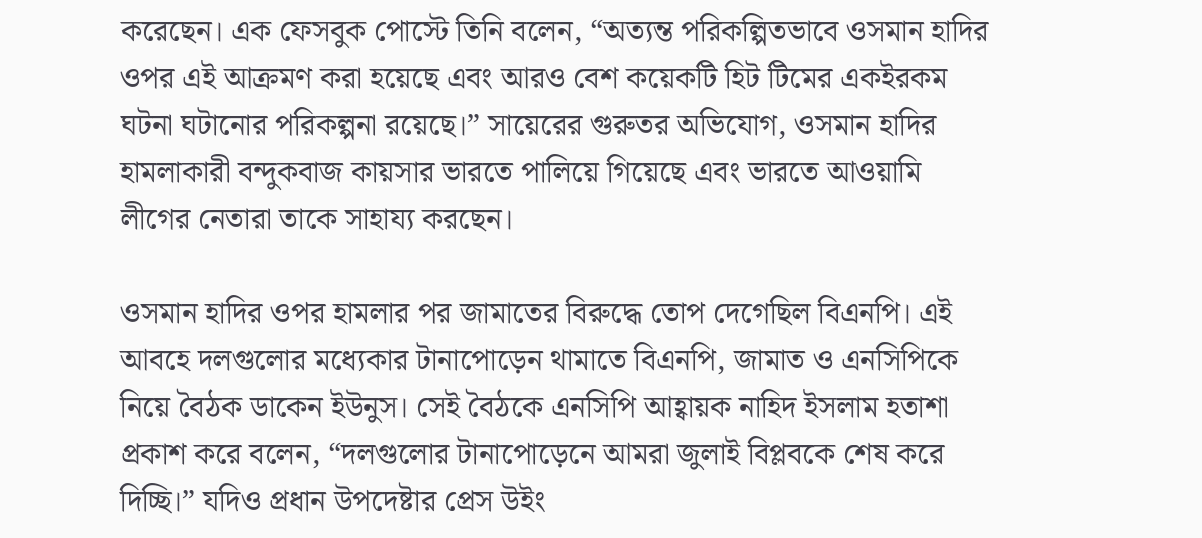করেছেন। এক ফেসবুক পোস্টে তিনি বলেন, “অত্যন্ত পরিকল্পিতভাবে ওসমান হাদির ওপর এই আক্রমণ করা হয়েছে এবং আরও বেশ কয়েকটি হিট টিমের একইরকম ঘটনা ঘটানোর পরিকল্পনা রয়েছে।” সায়েরের গুরুতর অভিযোগ, ওসমান হাদির হামলাকারী বন্দুকবাজ কায়সার ভারতে পালিয়ে গিয়েছে এবং ভারতে আওয়ামি লীগের নেতারা তাকে সাহায্য করছেন।

ওসমান হাদির ওপর হামলার পর জামাতের বিরুদ্ধে তোপ দেগেছিল বিএনপি। এই আবহে দলগুলোর মধ্যেকার টানাপোড়েন থামাতে বিএনপি, জামাত ও এনসিপিকে নিয়ে বৈঠক ডাকেন ইউনুস। সেই বৈঠকে এনসিপি আহ্বায়ক নাহিদ ইসলাম হতাশা প্রকাশ করে বলেন, “দলগুলোর টানাপোড়েনে আমরা জুলাই বিপ্লবকে শেষ করে দিচ্ছি।” যদিও প্রধান উপদেষ্টার প্রেস উইং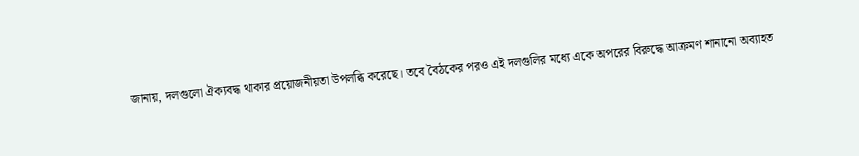জানায়, দলগুলো ঐক্যবদ্ধ থাকার প্রয়োজনীয়তা উপলব্ধি করেছে। তবে বৈঠকের পরও এই দলগুলির মধ্যে একে অপরের বিরুদ্ধে আক্রমণ শানানো অব্যাহত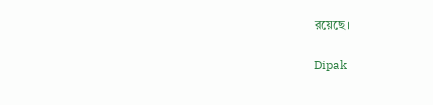রয়েছে।

Dipak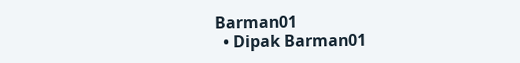Barman01
  • Dipak Barman01